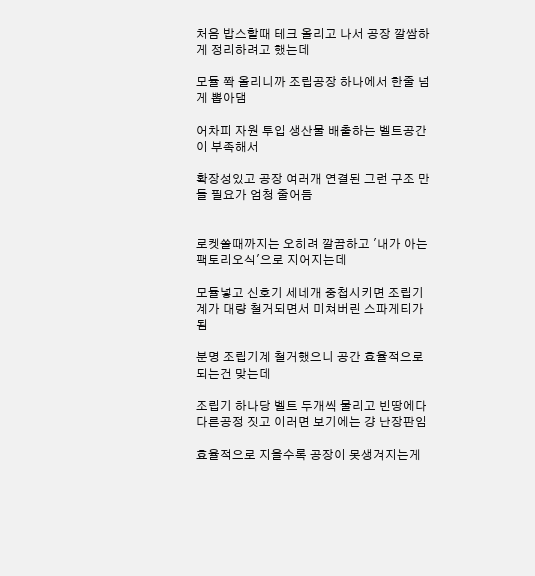처음 밥스할때 테크 올리고 나서 공장 깔쌈하게 정리하려고 했는데

모듈 쫙 올리니까 조립공장 하나에서 한줄 넘게 뽑아댐

어차피 자원 투입 생산물 배출하는 벨트공간이 부족해서

확장성있고 공장 여러개 연결된 그런 구조 만들 필요가 엄청 줄어듬


로켓쏠때까지는 오히려 깔끔하고 '내가 아는 팩토리오식'으로 지어지는데

모듈넣고 신호기 세네개 중첩시키면 조립기계가 대량 철거되면서 미쳐버린 스파게티가 됨

분명 조립기계 철거했으니 공간 효율적으로 되는건 맞는데

조립기 하나당 벨트 두개씩 물리고 빈땅에다 다른공정 짓고 이러면 보기에는 걍 난장판임

효율적으로 지을수록 공장이 못생겨지는게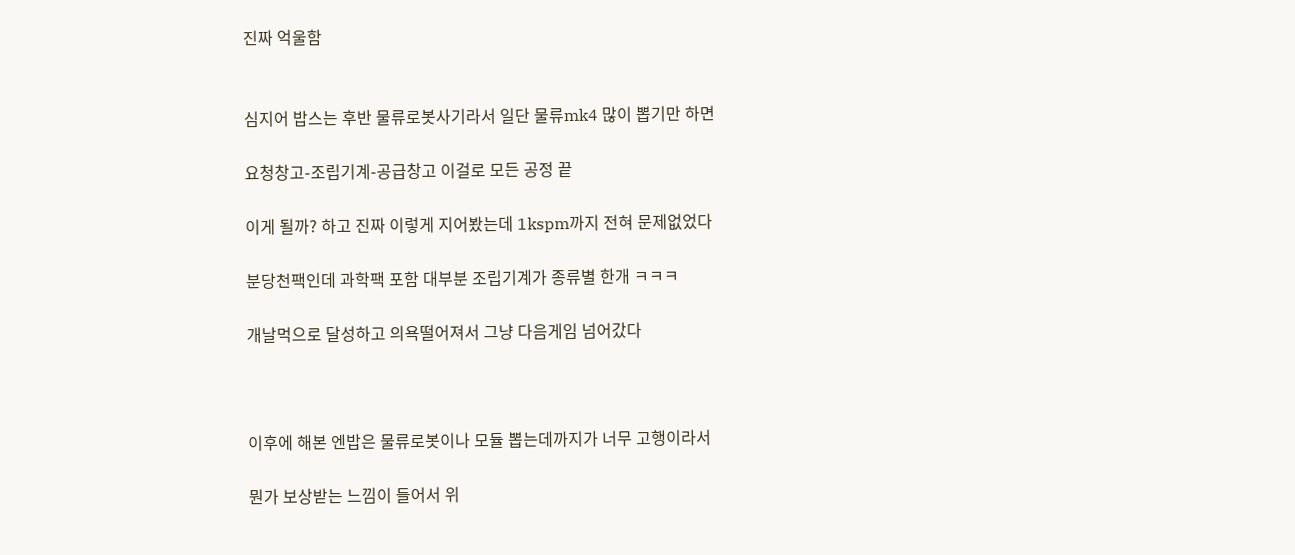진짜 억울함


심지어 밥스는 후반 물류로봇사기라서 일단 물류mk4 많이 뽑기만 하면

요청창고-조립기계-공급창고 이걸로 모든 공정 끝

이게 될까? 하고 진짜 이렇게 지어봤는데 1kspm까지 전혀 문제없었다

분당천팩인데 과학팩 포함 대부분 조립기계가 종류별 한개 ㅋㅋㅋ

개날먹으로 달성하고 의욕떨어져서 그냥 다음게임 넘어갔다



이후에 해본 엔밥은 물류로봇이나 모듈 뽑는데까지가 너무 고행이라서

뭔가 보상받는 느낌이 들어서 위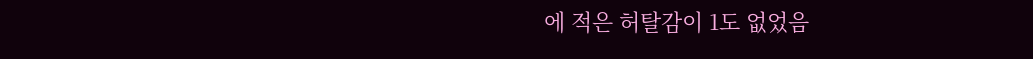에 적은 허탈감이 1도 없었음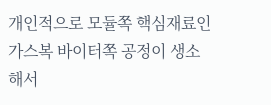개인적으로 모듈쪽 핵심재료인 가스복 바이터쪽 공정이 생소해서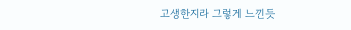고생한지라 그렇게 느낀듯